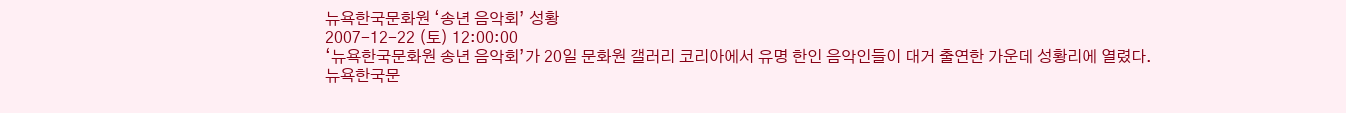뉴욕한국문화원 ‘송년 음악회’ 성황
2007-12-22 (토) 12:00:00
‘뉴욕한국문화원 송년 음악회’가 20일 문화원 갤러리 코리아에서 유명 한인 음악인들이 대거 출연한 가운데 성황리에 열렸다.
뉴욕한국문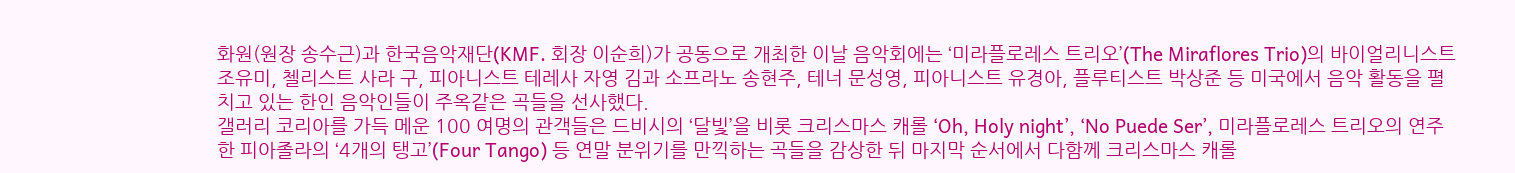화원(원장 송수근)과 한국음악재단(KMF. 회장 이순희)가 공동으로 개최한 이날 음악회에는 ‘미라플로레스 트리오’(The Miraflores Trio)의 바이얼리니스트 조유미, 첼리스트 사라 구, 피아니스트 테레사 자영 김과 소프라노 송현주, 테너 문성영, 피아니스트 유경아, 플루티스트 박상준 등 미국에서 음악 활동을 펼치고 있는 한인 음악인들이 주옥같은 곡들을 선사했다.
갤러리 코리아를 가득 메운 100 여명의 관객들은 드비시의 ‘달빛’을 비롯 크리스마스 캐롤 ‘Oh, Holy night’, ‘No Puede Ser’, 미라플로레스 트리오의 연주한 피아졸라의 ‘4개의 탱고’(Four Tango) 등 연말 분위기를 만끽하는 곡들을 감상한 뒤 마지막 순서에서 다함께 크리스마스 캐롤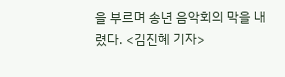을 부르며 송년 음악회의 막을 내렸다. <김진혜 기자>